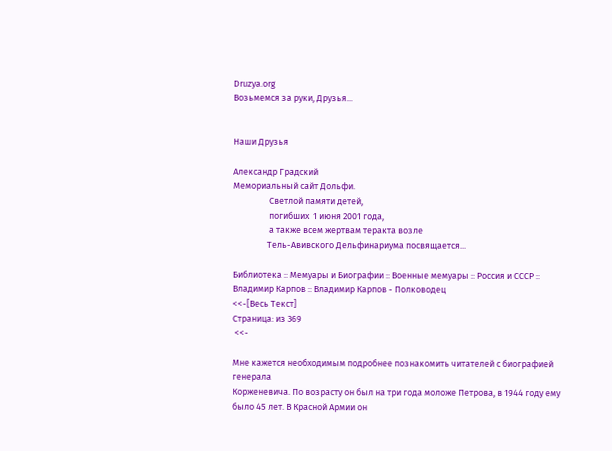Druzya.org
Возьмемся за руки, Друзья...


Наши Друзья

Александр Градский
Мемориальный сайт Дольфи.
                  Светлой памяти детей,
                  погибших  1 июня 2001 года,
                  а также всем жертвам теракта возле
                 Тель-Авивского Дельфинариума посвящается...

Библиотека :: Мемуары и Биографии :: Военные мемуары :: Россия и СССР :: Владимир Карпов :: Владимир Карпов - Полководец
<<-[Весь Текст]
Страница: из 369
 <<-

Мне кажется необходимым подробнее познакомить читателей с биографией генерала
Корженевича. По возрасту он был на три года моложе Петрова, в 1944 году ему
было 45 лет. В Красной Армии он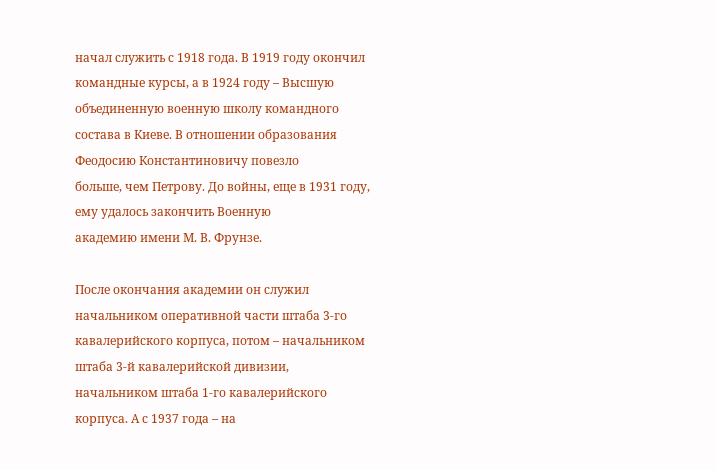начал служить с 1918 года. В 1919 году окончил
командные курсы, а в 1924 году – Высшую объединенную военную школу командного
состава в Киеве. В отношении образования Феодосию Константиновичу повезло
больше, чем Петрову. До войны, еще в 1931 году, ему удалось закончить Военную
академию имени М. В. Фрунзе.

После окончания академии он служил начальником оперативной части штаба 3-го
кавалерийского корпуса, потом – начальником штаба 3-й кавалерийской дивизии,
начальником штаба 1-го кавалерийского корпуса. А с 1937 года – на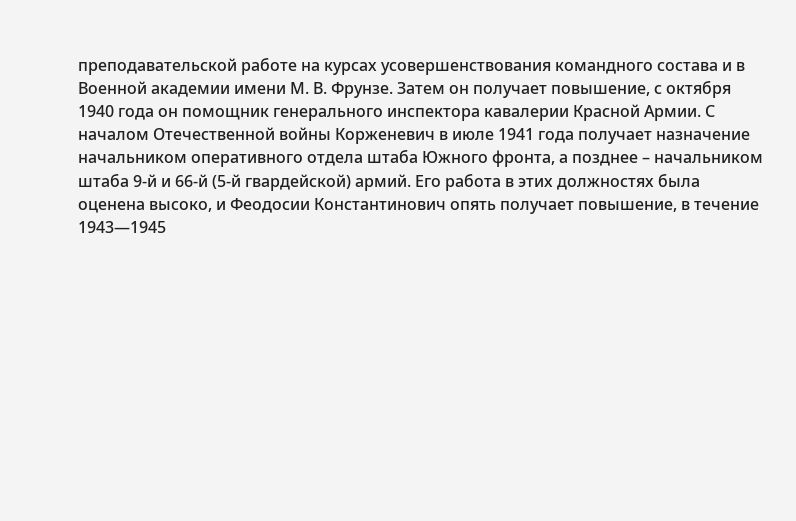преподавательской работе на курсах усовершенствования командного состава и в
Военной академии имени М. В. Фрунзе. Затем он получает повышение, с октября
1940 года он помощник генерального инспектора кавалерии Красной Армии. С
началом Отечественной войны Корженевич в июле 1941 года получает назначение
начальником оперативного отдела штаба Южного фронта, а позднее – начальником
штаба 9-й и 66-й (5-й гвардейской) армий. Его работа в этих должностях была
оценена высоко, и Феодосии Константинович опять получает повышение, в течение
1943—1945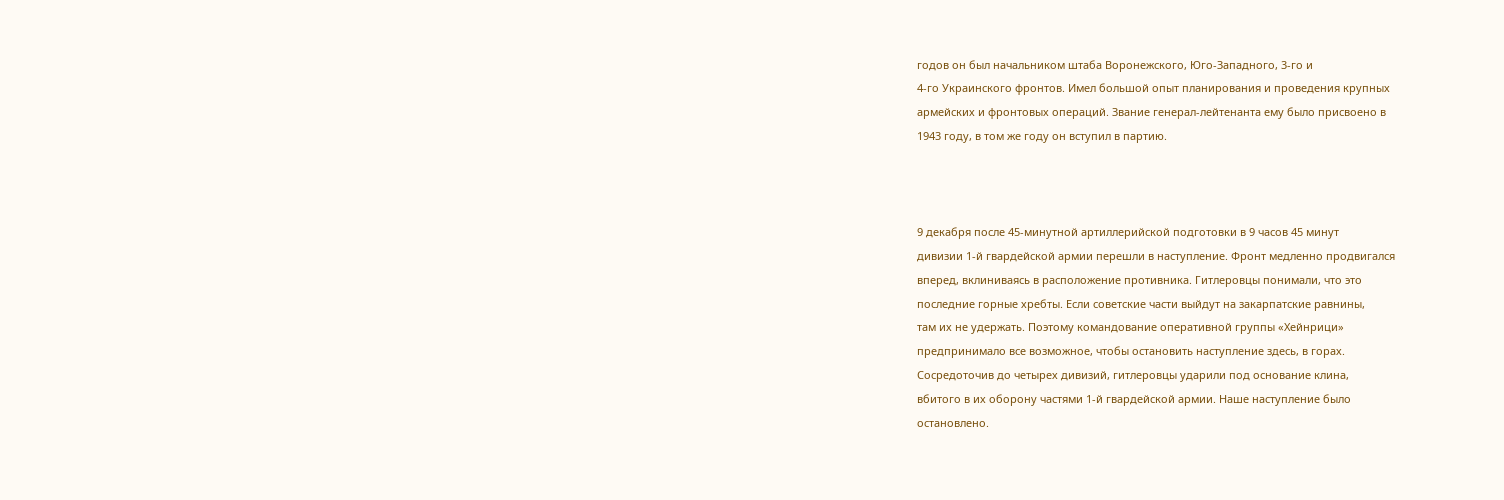годов он был начальником штаба Воронежского, Юго-Западного, 3-го и
4-го Украинского фронтов. Имел большой опыт планирования и проведения крупных
армейских и фронтовых операций. Звание генерал-лейтенанта ему было присвоено в
1943 году, в том же году он вступил в партию.



9 декабря после 45-минутной артиллерийской подготовки в 9 часов 45 минут
дивизии 1-й гвардейской армии перешли в наступление. Фронт медленно продвигался
вперед, вклиниваясь в расположение противника. Гитлеровцы понимали, что это
последние горные хребты. Если советские части выйдут на закарпатские равнины,
там их не удержать. Поэтому командование оперативной группы «Хейнрици»
предпринимало все возможное, чтобы остановить наступление здесь, в горах.
Сосредоточив до четырех дивизий, гитлеровцы ударили под основание клина,
вбитого в их оборону частями 1-й гвардейской армии. Наше наступление было
остановлено.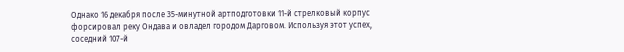Однако 16 декабря после 35-минутной артподготовки 11-й стрелковый корпус
форсировал реку Ондава и овладел городом Дарговом. Используя этот успех,
соседний 107-й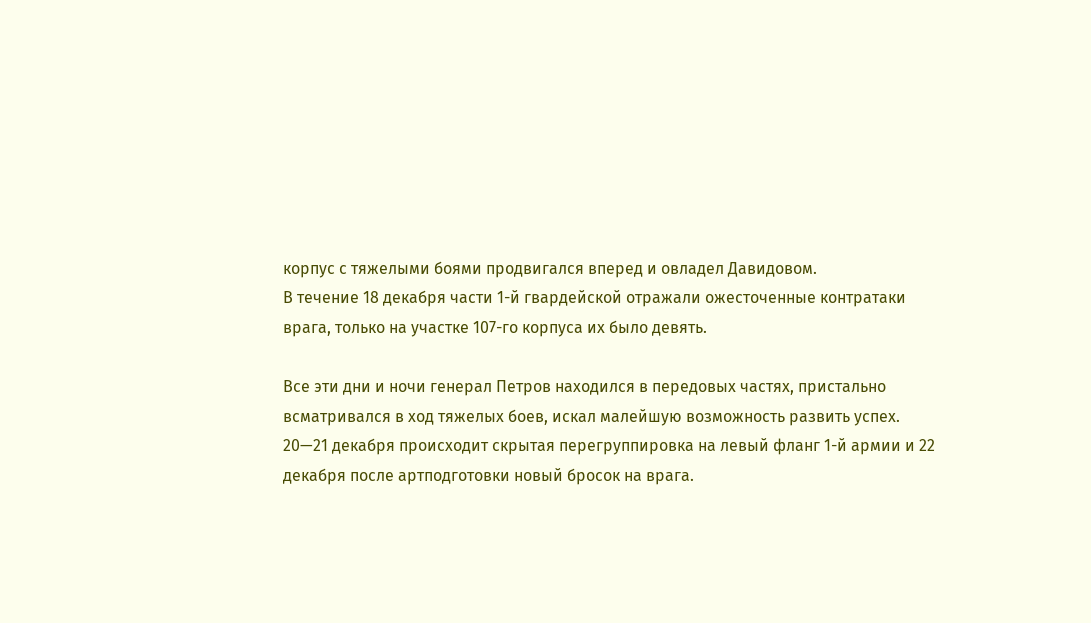корпус с тяжелыми боями продвигался вперед и овладел Давидовом.
В течение 18 декабря части 1-й гвардейской отражали ожесточенные контратаки
врага, только на участке 107-го корпуса их было девять.

Все эти дни и ночи генерал Петров находился в передовых частях, пристально
всматривался в ход тяжелых боев, искал малейшую возможность развить успех.
20—21 декабря происходит скрытая перегруппировка на левый фланг 1-й армии и 22
декабря после артподготовки новый бросок на врага.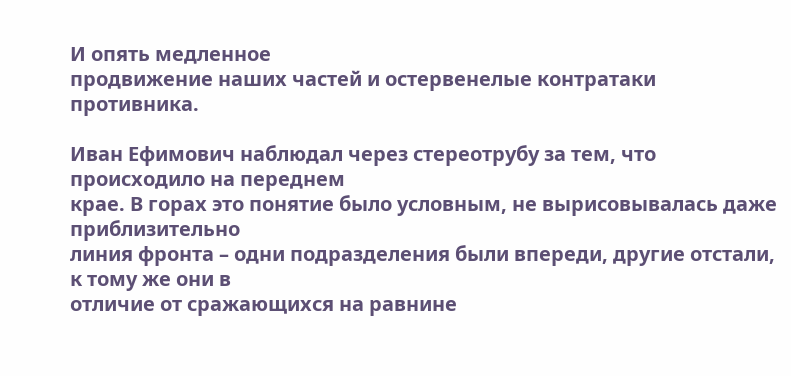И опять медленное
продвижение наших частей и остервенелые контратаки противника.

Иван Ефимович наблюдал через стереотрубу за тем, что происходило на переднем
крае. В горах это понятие было условным, не вырисовывалась даже приблизительно
линия фронта – одни подразделения были впереди, другие отстали, к тому же они в
отличие от сражающихся на равнине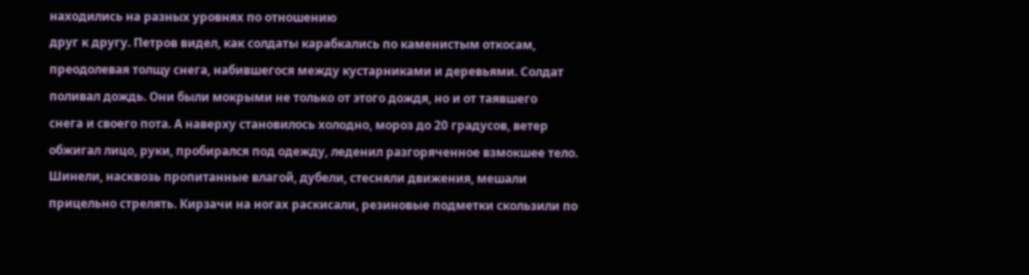находились на разных уровнях по отношению
друг к другу. Петров видел, как солдаты карабкались по каменистым откосам,
преодолевая толщу снега, набившегося между кустарниками и деревьями. Солдат
поливал дождь. Они были мокрыми не только от этого дождя, но и от таявшего
снега и своего пота. А наверху становилось холодно, мороз до 20 градусов, ветер
обжигал лицо, руки, пробирался под одежду, леденил разгоряченное взмокшее тело.
Шинели, насквозь пропитанные влагой, дубели, стесняли движения, мешали
прицельно стрелять. Кирзачи на ногах раскисали, резиновые подметки скользили по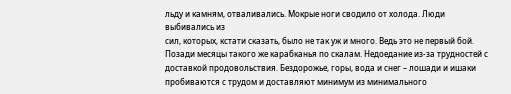льду и камням, отваливались. Мокрые ноги сводило от холода. Люди выбивались из
сил, которых, кстати сказать, было не так уж и много. Ведь это не первый бой.
Позади месяцы такого же карабканья по скалам. Недоедание из-за трудностей с
доставкой продовольствия. Бездорожье, горы, вода и снег – лошади и ишаки
пробиваются с трудом и доставляют минимум из минимального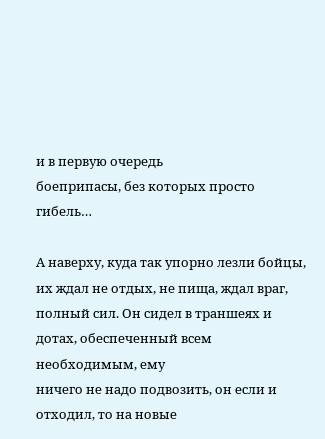и в первую очередь
боеприпасы, без которых просто гибель…

А наверху, куда так упорно лезли бойцы, их ждал не отдых, не пища, ждал враг,
полный сил. Он сидел в траншеях и дотах, обеспеченный всем необходимым, ему
ничего не надо подвозить, он если и отходил, то на новые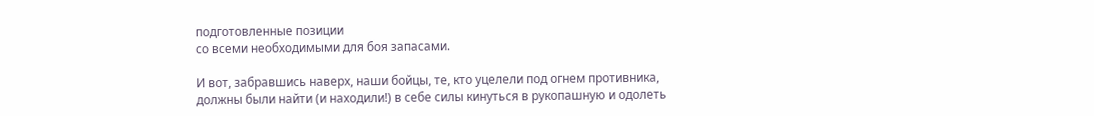подготовленные позиции
со всеми необходимыми для боя запасами.

И вот, забравшись наверх, наши бойцы, те, кто уцелели под огнем противника,
должны были найти (и находили!) в себе силы кинуться в рукопашную и одолеть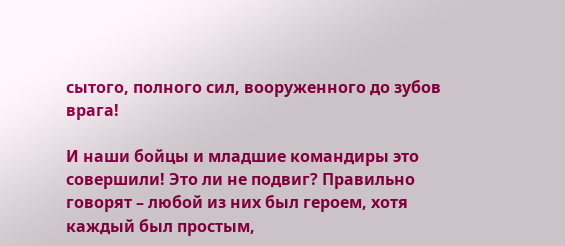сытого, полного сил, вооруженного до зубов врага!

И наши бойцы и младшие командиры это совершили! Это ли не подвиг? Правильно
говорят – любой из них был героем, хотя каждый был простым,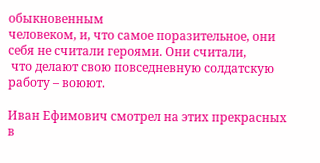обыкновенным
человеком, и, что самое поразительное, они себя не считали героями. Они считали,
 что делают свою повседневную солдатскую работу – воюют.

Иван Ефимович смотрел на этих прекрасных в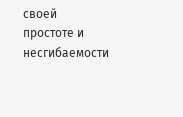своей простоте и несгибаемости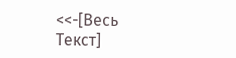<<-[Весь Текст]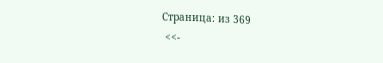Страница: из 369
 <<-